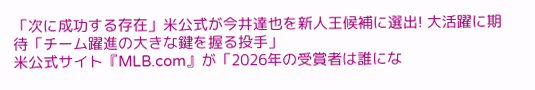「次に成功する存在」米公式が今井達也を新人王候補に選出! 大活躍に期待「チーム躍進の大きな鍵を握る投手」
米公式サイト『MLB.com』が「2026年の受賞者は誰にな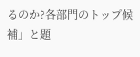るのか?各部門のトップ候補」と題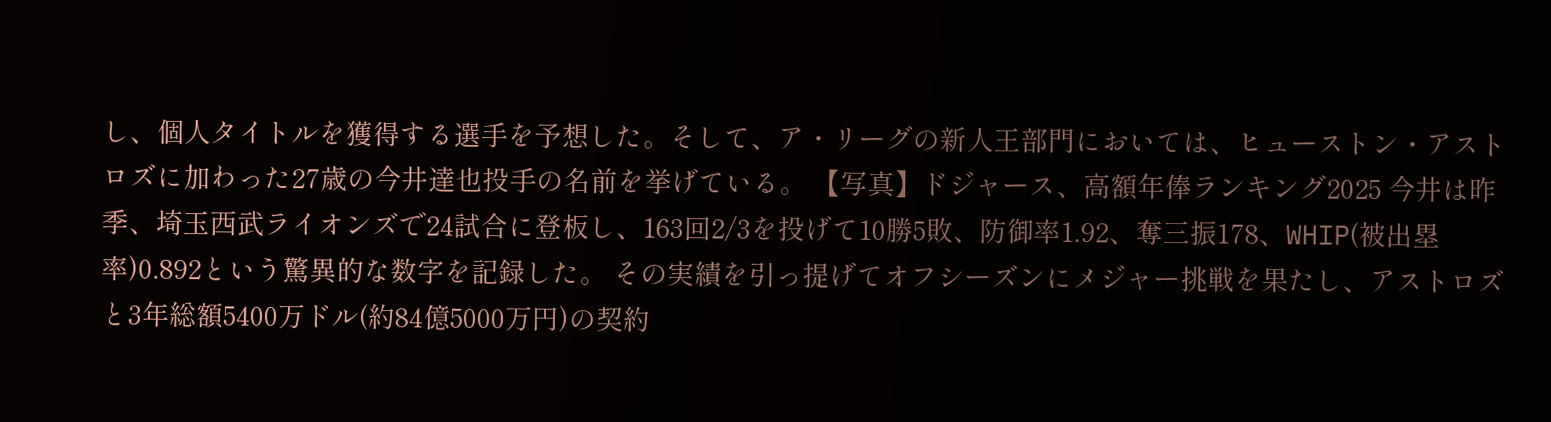し、個人タイトルを獲得する選手を予想した。そして、ア・リーグの新人王部門においては、ヒューストン・アストロズに加わった27歳の今井達也投手の名前を挙げている。 【写真】ドジャース、高額年俸ランキング2025 今井は昨季、埼玉西武ライオンズで24試合に登板し、163回2/3を投げて10勝5敗、防御率1.92、奪三振178、WHIP(被出塁率)0.892という驚異的な数字を記録した。 その実績を引っ提げてオフシーズンにメジャー挑戦を果たし、アストロズと3年総額5400万ドル(約84億5000万円)の契約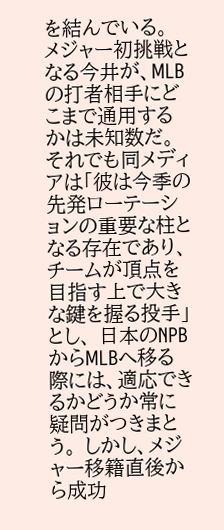を結んでいる。 メジャー初挑戦となる今井が、MLBの打者相手にどこまで通用するかは未知数だ。 それでも同メディアは「彼は今季の先発ローテーションの重要な柱となる存在であり、チームが頂点を目指す上で大きな鍵を握る投手」とし、 日本のNPBからMLBへ移る際には、適応できるかどうか常に疑問がつきまとう。 しかし、メジャー移籍直後から成功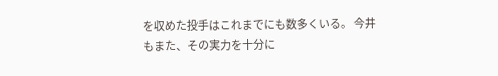を収めた投手はこれまでにも数多くいる。 今井もまた、その実力を十分に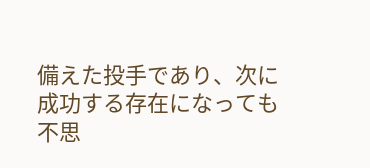備えた投手であり、次に成功する存在になっても不思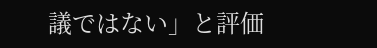議ではない」と評価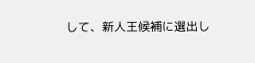して、新人王候補に選出し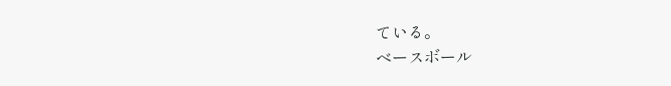ている。
ベースボール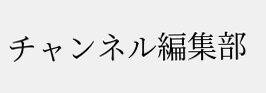チャンネル編集部